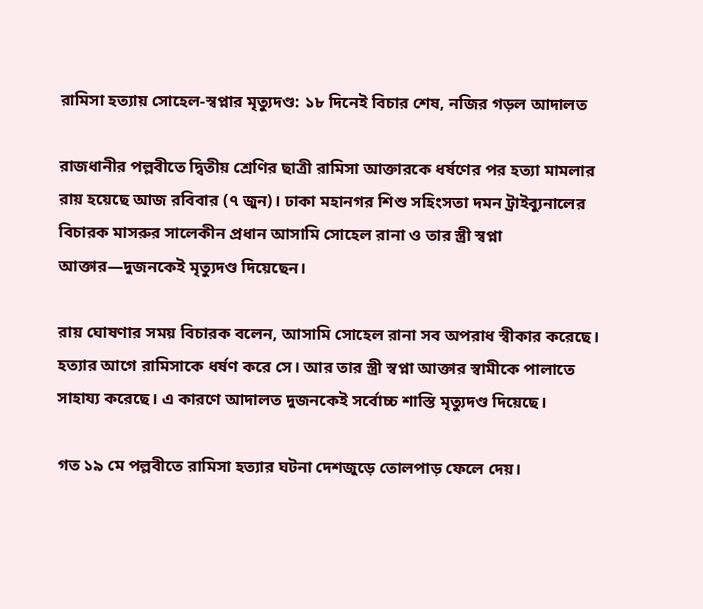রামিসা হত্যায় সোহেল-স্বপ্নার মৃত্যুদণ্ড: ১৮ দিনেই বিচার শেষ, নজির গড়ল আদালত

রাজধানীর পল্লবীতে দ্বিতীয় শ্রেণির ছাত্রী রামিসা আক্তারকে ধর্ষণের পর হত্যা মামলার রায় হয়েছে আজ রবিবার (৭ জুন)। ঢাকা মহানগর শিশু সহিংসতা দমন ট্রাইব্যুনালের বিচারক মাসরুর সালেকীন প্রধান আসামি সোহেল রানা ও তার স্ত্রী স্বপ্না আক্তার—দুজনকেই মৃত্যুদণ্ড দিয়েছেন।

রায় ঘোষণার সময় বিচারক বলেন, আসামি সোহেল রানা সব অপরাধ স্বীকার করেছে। হত্যার আগে রামিসাকে ধর্ষণ করে সে। আর তার স্ত্রী স্বপ্না আক্তার স্বামীকে পালাতে সাহায্য করেছে। এ কারণে আদালত দুজনকেই সর্বোচ্চ শাস্তি মৃত্যুদণ্ড দিয়েছে।

গত ১৯ মে পল্লবীতে রামিসা হত্যার ঘটনা দেশজুড়ে তোলপাড় ফেলে দেয়।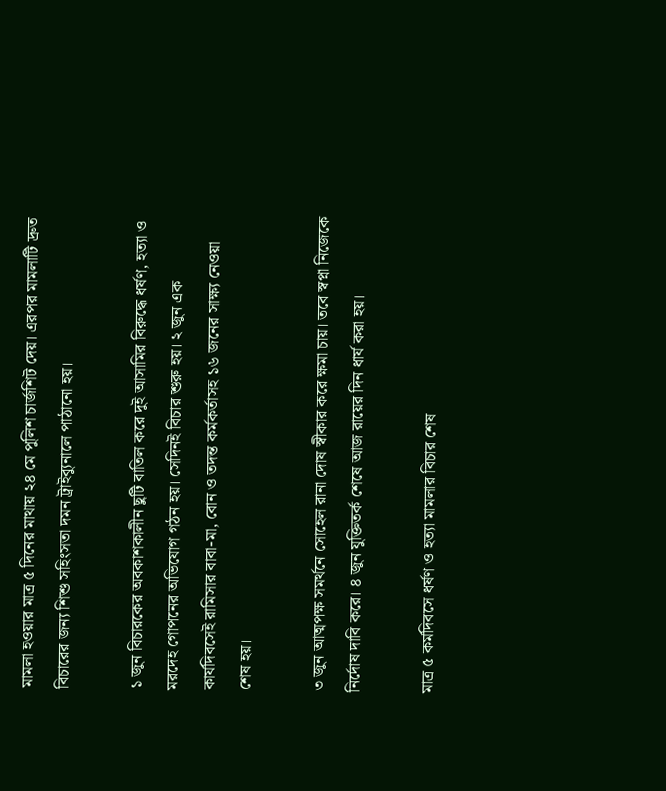মামলা হওয়ার মাত্র ৫ দিনের মাথায় ২৪ মে পুলিশ চার্জশিট দেয়। এরপর মামলাটি দ্রুত বিচারের জন্য শিশু সহিংসতা দমন ট্রাইব্যুনালে পাঠানো হয়।

১ জুন বিচারকের অবকাশকালীন ছুটি বাতিল করে দুই আসামির বিরুদ্ধে ধর্ষণ, হত্যা ও মরদেহ গোপনের অভিযোগ গঠন হয়। সেদিনই বিচার শুরু হয়। ২ জুন এক কার্যদিবসেই রামিসার বাবা-মা, বোন ও তদন্ত কর্মকর্তাসহ ১৬ জনের সাক্ষ্য নেওয়া শেষ হয়।

৩ জুন আত্মপক্ষ সমর্থনে সোহেল রানা দোষ স্বীকার করে ক্ষমা চায়। তবে স্বপ্না নিজেকে নির্দোষ দাবি করে। ৪ জুন যুক্তিতর্ক শেষে আজ রায়ের দিন ধার্য করা হয়।

মাত্র ৫ কর্মদিবসে ধর্ষণ ও হত্যা মামলার বিচার শেষ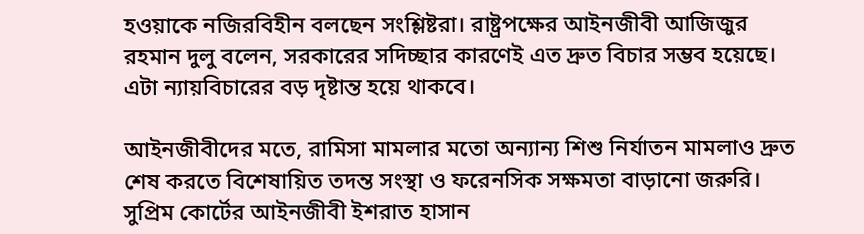হওয়াকে নজিরবিহীন বলছেন সংশ্লিষ্টরা। রাষ্ট্রপক্ষের আইনজীবী আজিজুর রহমান দুলু বলেন, সরকারের সদিচ্ছার কারণেই এত দ্রুত বিচার সম্ভব হয়েছে। এটা ন্যায়বিচারের বড় দৃষ্টান্ত হয়ে থাকবে।

আইনজীবীদের মতে, রামিসা মামলার মতো অন্যান্য শিশু নির্যাতন মামলাও দ্রুত শেষ করতে বিশেষায়িত তদন্ত সংস্থা ও ফরেনসিক সক্ষমতা বাড়ানো জরুরি। সুপ্রিম কোর্টের আইনজীবী ইশরাত হাসান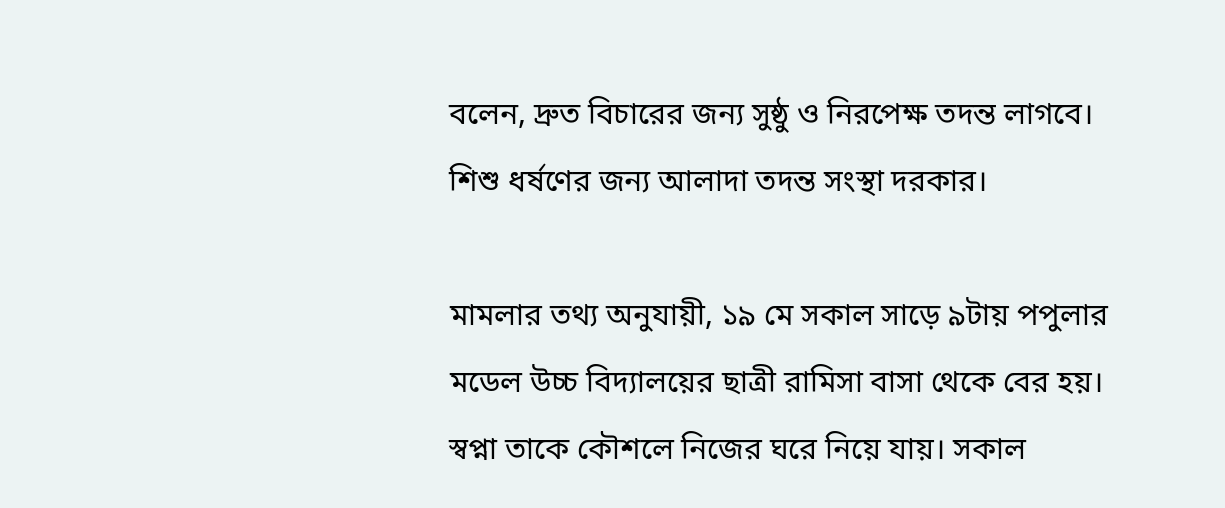বলেন, দ্রুত বিচারের জন্য সুষ্ঠু ও নিরপেক্ষ তদন্ত লাগবে। শিশু ধর্ষণের জন্য আলাদা তদন্ত সংস্থা দরকার।

মামলার তথ্য অনুযায়ী, ১৯ মে সকাল সাড়ে ৯টায় পপুলার মডেল উচ্চ বিদ্যালয়ের ছাত্রী রামিসা বাসা থেকে বের হয়। স্বপ্না তাকে কৌশলে নিজের ঘরে নিয়ে যায়। সকাল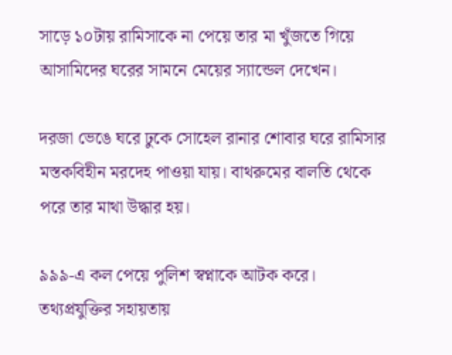সাড়ে ১০টায় রামিসাকে না পেয়ে তার মা খুঁজতে গিয়ে আসামিদের ঘরের সামনে মেয়ের স্যান্ডেল দেখেন।

দরজা ভেঙে ঘরে ঢুকে সোহেল রানার শোবার ঘরে রামিসার মস্তকবিহীন মরদেহ পাওয়া যায়। বাথরুমের বালতি থেকে পরে তার মাথা উদ্ধার হয়।

৯৯৯-এ কল পেয়ে পুলিশ স্বপ্নাকে আটক করে। তথ্যপ্রযুক্তির সহায়তায়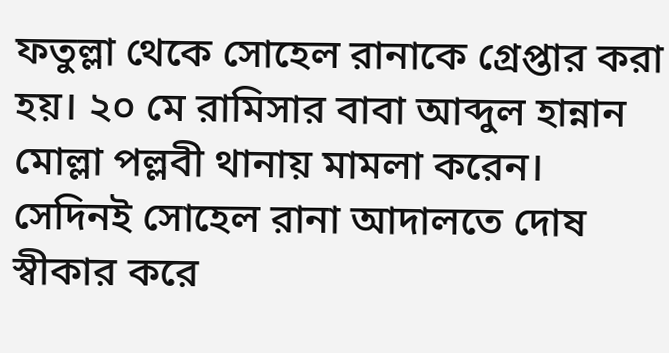ফতুল্লা থেকে সোহেল রানাকে গ্রেপ্তার করা হয়। ২০ মে রামিসার বাবা আব্দুল হান্নান মোল্লা পল্লবী থানায় মামলা করেন। সেদিনই সোহেল রানা আদালতে দোষ স্বীকার করে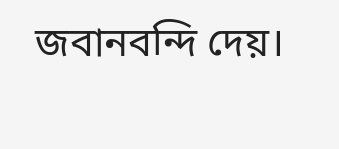জবানবন্দি দেয়।